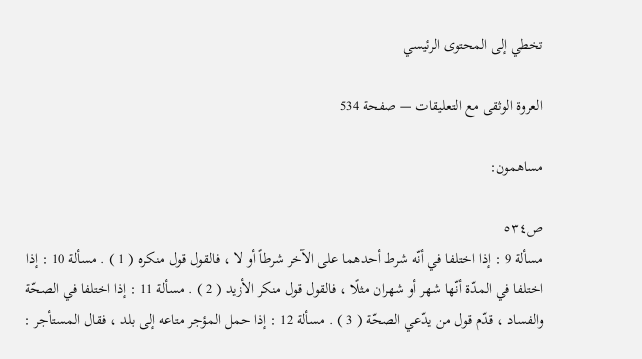تخطي إلى المحتوى الرئيسي

العروة الوثقى مع التعليقات — صفحة 534

مساهمون:

ص٥٣٤
مسألة 9 : إذا اختلفا في أنّه شرط أحدهما على الآخر شرطاً أو لا ، فالقول قول منكره ( 1 ) . مسألة 10 : إذا اختلفا في المدّة أنّها شهر أو شهران مثلًا ، فالقول قول منكر الأزيد ( 2 ) . مسألة 11 : إذا اختلفا في الصحّة والفساد ، قدّم قول من يدّعي الصحّة ( 3 ) . مسألة 12 : إذا حمل المؤجر متاعه إلى بلد ، فقال المستأجر :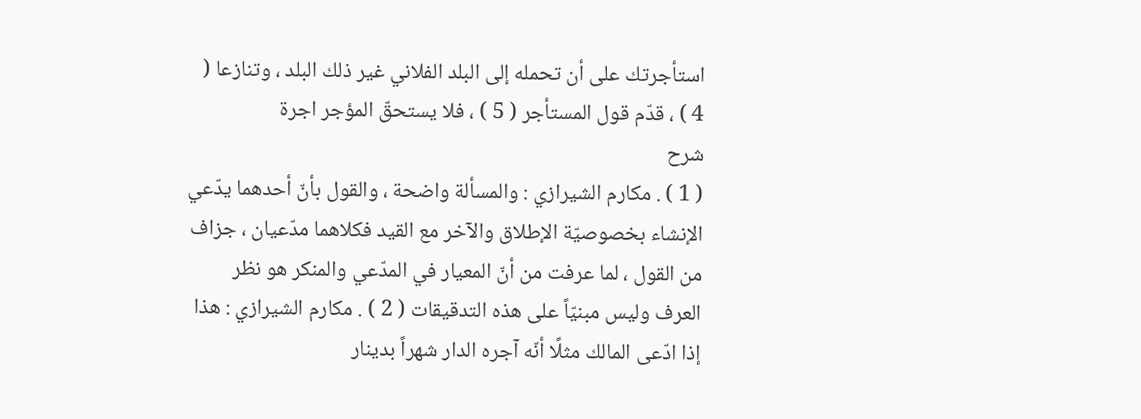استأجرتك على أن تحمله إلى البلد الفلاني غير ذلك البلد ، وتنازعا ( 4 ) ، قدّم قول المستأجر ( 5 ) ، فلا يستحقّ المؤجر اجرة
شرح
( 1 ) . مكارم الشيرازي : والمسألة واضحة ، والقول بأنّ أحدهما يدّعي الإنشاء بخصوصيّة الإطلاق والآخر مع القيد فكلاهما مدّعيان ، جزاف من القول ، لما عرفت من أنّ المعيار في المدّعي والمنكر هو نظر العرف وليس مبنيّاً على هذه التدقيقات ( 2 ) . مكارم الشيرازي : هذا إذا ادّعى المالك مثلًا أنّه آجره الدار شهراً بدينار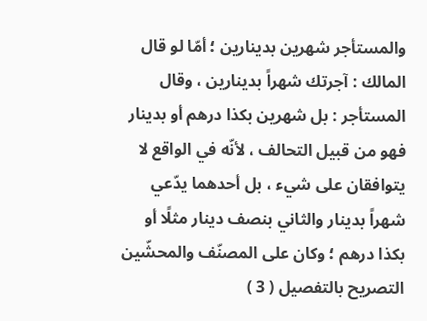والمستأجر شهرين بدينارين ؛ أمّا لو قال المالك : آجرتك شهراً بدينارين ، وقال المستأجر : بل شهرين بكذا درهم أو بدينار فهو من قبيل التحالف ، لأنّه في الواقع لا يتوافقان على شيء ، بل أحدهما يدّعي شهراً بدينار والثاني بنصف دينار مثلًا أو بكذا درهم ؛ وكان على المصنّف والمحشّين التصريح بالتفصيل ( 3 )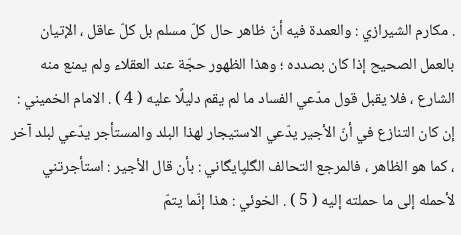. مكارم الشيرازي : والعمدة فيه أنّ ظاهر حال كلّ مسلم بل كلّ عاقل ، الإتيان بالعمل الصحيح إذا كان بصدده ؛ وهذا الظهور حجّة عند العقلاء ولم يمنع منه الشارع ، فلا يقبل قول مدّعي الفساد ما لم يقم دليلًا عليه ( 4 ) . الامام الخميني : إن كان التنازع في أنّ الأجير يدّعي الاستيجار لهذا البلد والمستأجر يدّعي لبلد آخر ، كما هو الظاهر ، فالمرجع التحالف الگلپايگاني : بأن قال الأجير : استأجرتني لأحمله إلى ما حملته إليه ( 5 ) . الخوئي : هذا إنّما يتمّ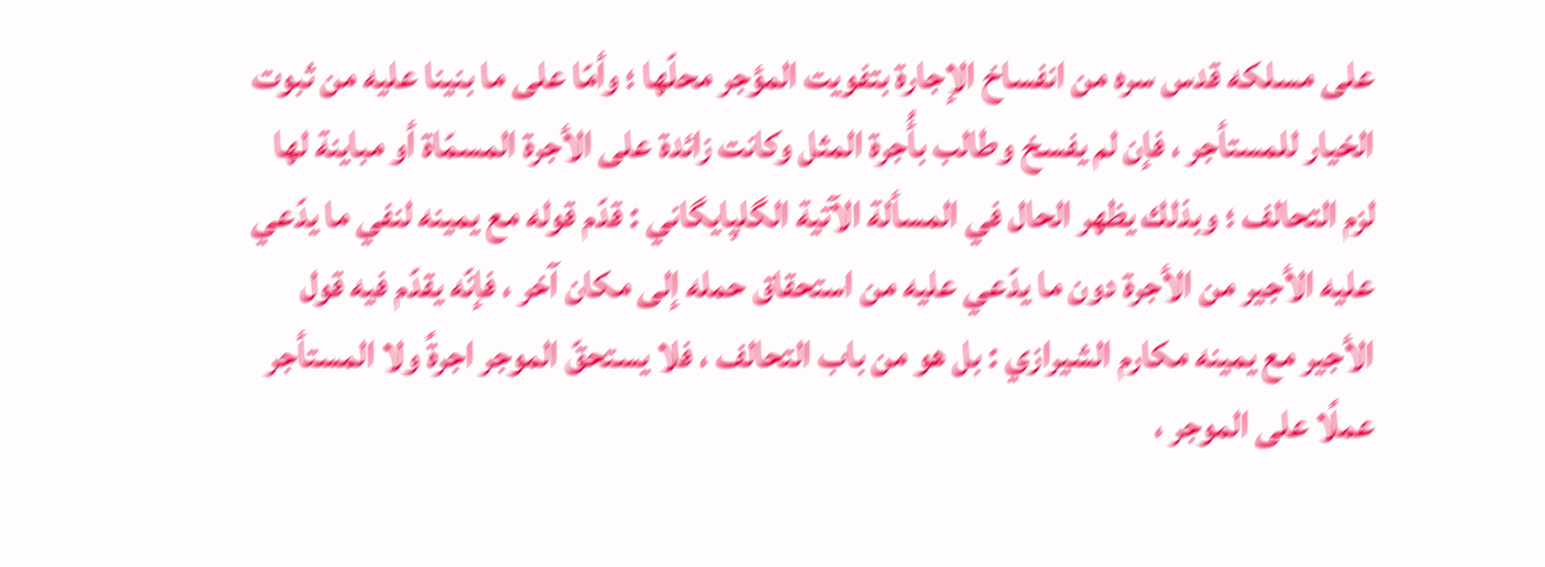على مسلكه قدس سره من انفساخ الإجارة بتفويت المؤجر محلّها ؛ وأمّا على ما بنينا عليه من ثبوت الخيار للمستأجر ، فإن لم يفسخ وطالب بأُجرة المثل وكانت زائدة على الأجرة المسمّاة أو مباينة لها لزم التحالف ؛ وبذلك يظهر الحال في المسألة الآتية الگلپايگاني : قدّم قوله مع يمينه لنفي ما يدّعي عليه الأجير من الأجرة دون ما يدّعي عليه من استحقاق حمله إلى مكان آخر ، فإنّه يقدّم فيه قول الأجير مع يمينه مكارم الشيرازي : بل هو من باب التحالف ، فلا يستحقّ الموجر اجرةً ولا المستأجر عملًا على الموجر ،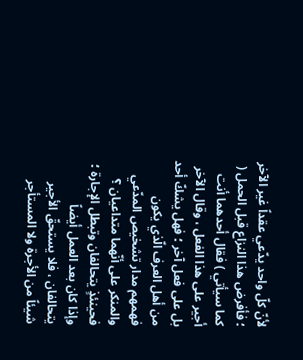لأنّ كلّ واحد يدّعي عقداً غير الآخر ؛ فأفرض هذا النزاع قبل الحمل ( كما سيأتي ) فقال أحدهما أنت أجير على هذا الفعل ، وقال الآخر بل على فعل آخر ؛ فهل يشكّ أحد من أهل العرف الّذي يكون فهمهم مدار تشخيص المدّعي والمنكر على أنّهما متداعيان ؟ فحينئذٍ يتحالفان وتبطل الإجارة ؛ وإذا كان بعد العمل أيضاً يتحالفان ، فلا يستحقّ الأجير شيئاً من الأجرة ولا المستأجر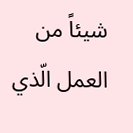شيئاً من العمل الّذي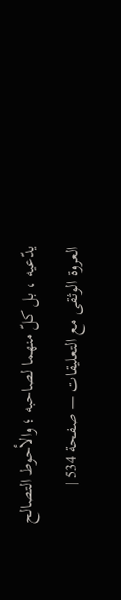يدّعيه ، بل كلّ منهما لصاحبه ؛ والأحوط التصالح
العروة الوثقى مع التعليقات — صفحة 534 |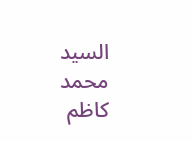السيد محمد كاظم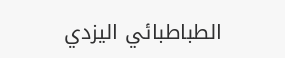الطباطبائي اليزدي